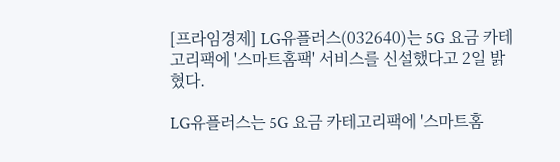[프라임경제] LG유플러스(032640)는 5G 요금 카테고리팩에 '스마트홈팩' 서비스를 신설했다고 2일 밝혔다.

LG유플러스는 5G 요금 카테고리팩에 '스마트홈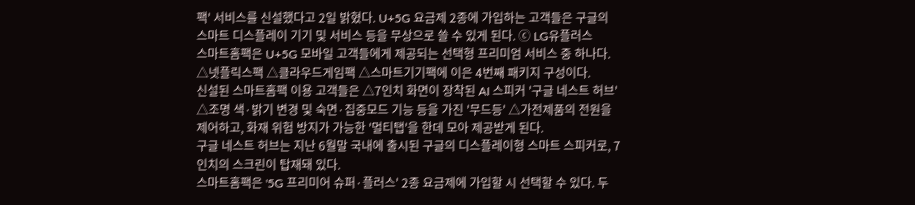팩' 서비스를 신설했다고 2일 밝혔다. U+5G 요금제 2종에 가입하는 고객들은 구글의 스마트 디스플레이 기기 및 서비스 등을 무상으로 쓸 수 있게 된다. ⓒ LG유플러스
스마트홈팩은 U+5G 모바일 고객들에게 제공되는 선택형 프리미엄 서비스 중 하나다. △넷플릭스팩 △클라우드게임팩 △스마트기기팩에 이은 4번째 패키지 구성이다.
신설된 스마트홈팩 이용 고객들은 △7인치 화면이 장착된 AI 스피커 '구글 네스트 허브' △조명 색·밝기 변경 및 숙면·집중모드 기능 등을 가진 '무드등' △가전제품의 전원을 제어하고, 화재 위험 방지가 가능한 '멀티탭'을 한데 모아 제공받게 된다.
구글 네스트 허브는 지난 6월말 국내에 출시된 구글의 디스플레이형 스마트 스피커로, 7인치의 스크린이 탑재돼 있다.
스마트홈팩은 '5G 프리미어 슈퍼·플러스' 2종 요금제에 가입할 시 선택할 수 있다. 두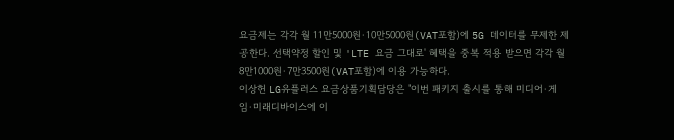요금제는 각각 월 11만5000원·10만5000원(VAT포함)에 5G 데이터를 무제한 제공한다. 선택약정 할인 및 'LTE 요금 그대로' 혜택을 중복 적용 받으면 각각 월 8만1000원·7만3500원(VAT포함)에 이용 가능하다.
이상헌 LG유플러스 요금상품기획담당은 "이번 패키지 출시를 통해 미디어·게임·미래디바이스에 이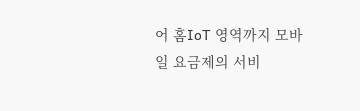어 홈IoT 영역까지 모바일 요금제의 서비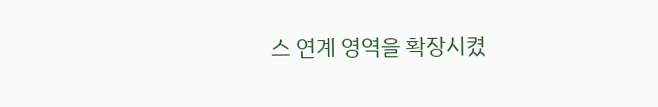스 연계 영역을 확장시켰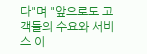다"며 "앞으로도 고객들의 수요와 서비스 이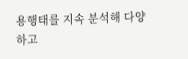용행태를 지속 분석해 다양하고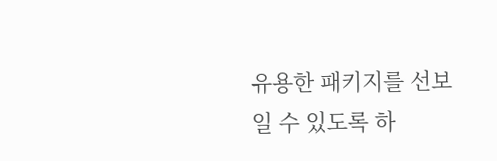유용한 패키지를 선보일 수 있도록 하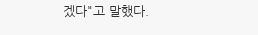겠다"고 말했다.